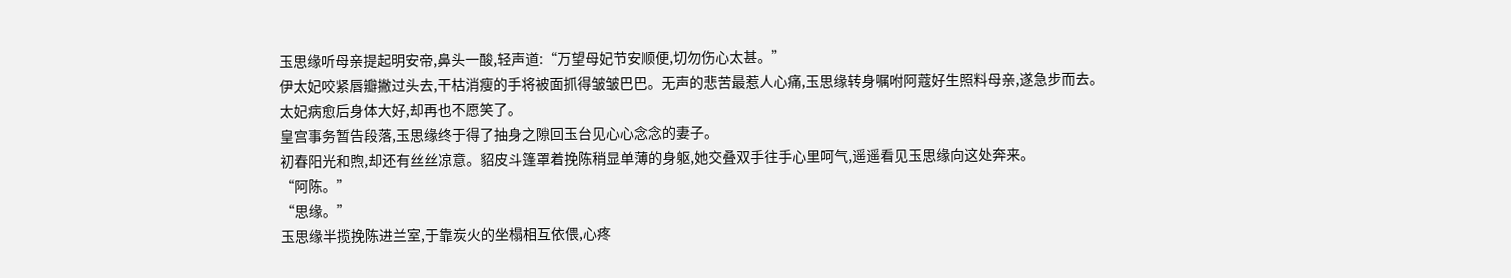玉思缘听母亲提起明安帝,鼻头一酸,轻声道:“万望母妃节安顺便,切勿伤心太甚。”
伊太妃咬紧唇瓣撇过头去,干枯消瘦的手将被面抓得皱皱巴巴。无声的悲苦最惹人心痛,玉思缘转身嘱咐阿蔻好生照料母亲,遂急步而去。
太妃病愈后身体大好,却再也不愿笑了。
皇宫事务暂告段落,玉思缘终于得了抽身之隙回玉台见心心念念的妻子。
初春阳光和煦,却还有丝丝凉意。貂皮斗篷罩着挽陈稍显单薄的身躯,她交叠双手往手心里呵气,遥遥看见玉思缘向这处奔来。
“阿陈。”
“思缘。”
玉思缘半揽挽陈进兰室,于靠炭火的坐榻相互依偎,心疼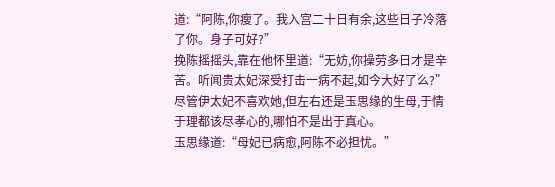道:“阿陈,你瘦了。我入宫二十日有余,这些日子冷落了你。身子可好?”
挽陈摇摇头,靠在他怀里道:“无妨,你操劳多日才是辛苦。听闻贵太妃深受打击一病不起,如今大好了么?”
尽管伊太妃不喜欢她,但左右还是玉思缘的生母,于情于理都该尽孝心的,哪怕不是出于真心。
玉思缘道:“母妃已病愈,阿陈不必担忧。”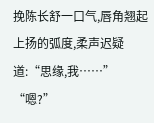挽陈长舒一口气,唇角翘起上扬的弧度,柔声迟疑道:“思缘,我……”
“嗯?”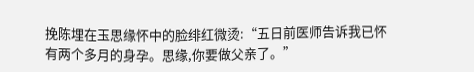挽陈埋在玉思缘怀中的脸绯红微烫:“五日前医师告诉我已怀有两个多月的身孕。思缘,你要做父亲了。”